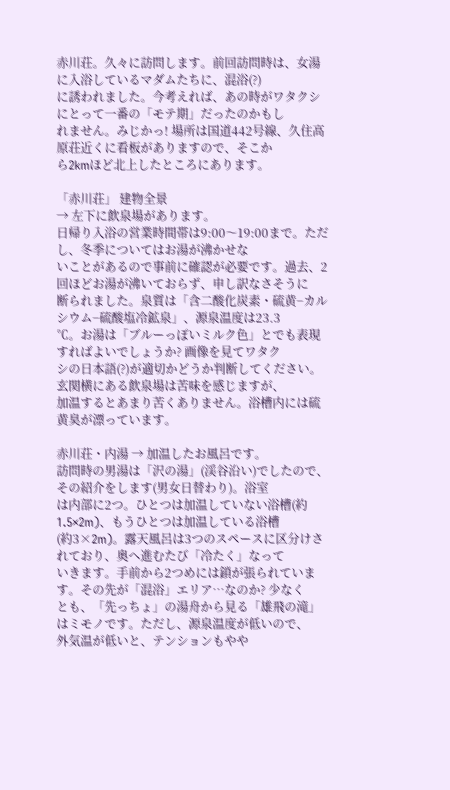赤川荘。久々に訪問します。前回訪問時は、女湯に入浴しているマダムたちに、混浴(?)
に誘われました。今考えれば、あの時がワタクシにとって一番の「モテ期」だったのかもし
れません。みじかっ! 場所は国道442号線、久住高原荘近くに看板がありますので、そこか
ら2kmほど北上したところにあります。

「赤川荘」 建物全景
→ 左下に飲泉場があります。
日帰り入浴の営業時間帯は9:00〜19:00まで。ただし、冬季についてはお湯が沸かせな
いことがあるので事前に確認が必要です。過去、2回ほどお湯が沸いておらず、申し訳なさそうに
断られました。泉質は「含二酸化炭素・硫黄−カルシウム−硫酸塩冷鉱泉」、源泉温度は23.3
℃。お湯は「ブルーっぽいミルク色」とでも表現すればよいでしょうか? 画像を見てワタク
シの日本語(?)が適切かどうか判断してください。玄関横にある飲泉場は苦味を感じますが、
加温するとあまり苦くありません。浴槽内には硫黄臭が漂っています。

赤川荘・内湯 → 加温したお風呂です。
訪問時の男湯は「沢の湯」(渓谷沿い)でしたので、その紹介をします(男女日替わり)。浴室
は内部に2つ。ひとつは加温していない浴槽(約1.5×2m)、もうひとつは加温している浴槽
(約3×2m)。露天風呂は3つのスペースに区分けされており、奥へ進むたび「冷たく」なって
いきます。手前から2つめには鎖が張られています。その先が「混浴」エリア…なのか? 少なく
とも、「先っちょ」の湯舟から見る「雄飛の滝」はミモノです。ただし、源泉温度が低いので、
外気温が低いと、テンションもやや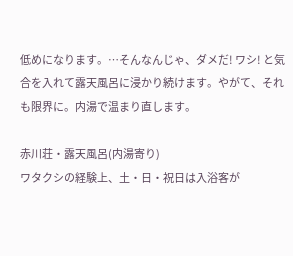低めになります。…そんなんじゃ、ダメだ! ワシ! と気
合を入れて露天風呂に浸かり続けます。やがて、それも限界に。内湯で温まり直します。

赤川荘・露天風呂(内湯寄り)
ワタクシの経験上、土・日・祝日は入浴客が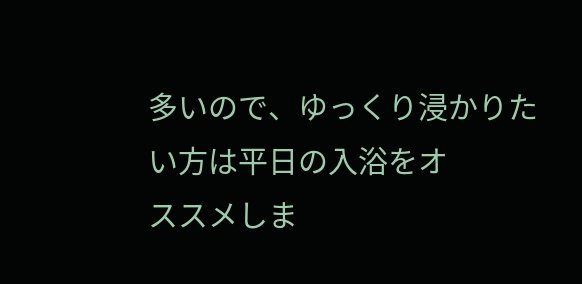多いので、ゆっくり浸かりたい方は平日の入浴をオ
ススメしま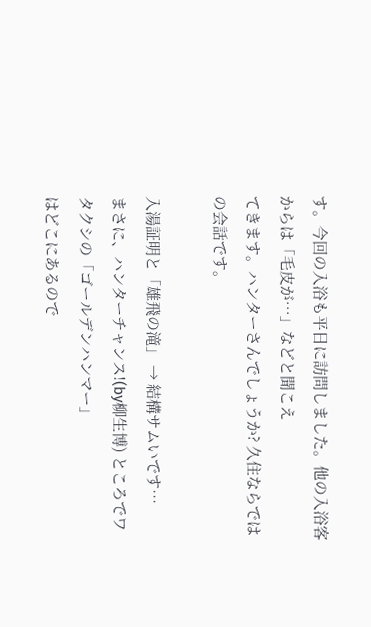す。今回の入浴も平日に訪問しました。他の入浴客からは「毛皮が…」などと聞こえ
てきます。ハンターさんでしょうか? 久住ならではの会話です。

入湯証明と「雄飛の滝」 → 結構サムいです…
まさに、ハンターチャンス!(by柳生博) ところでワタクシの「ゴールデンハンマー」
はどこにあるので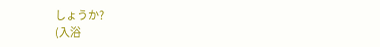しょうか?
(入浴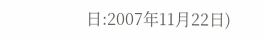日:2007年11月22日)